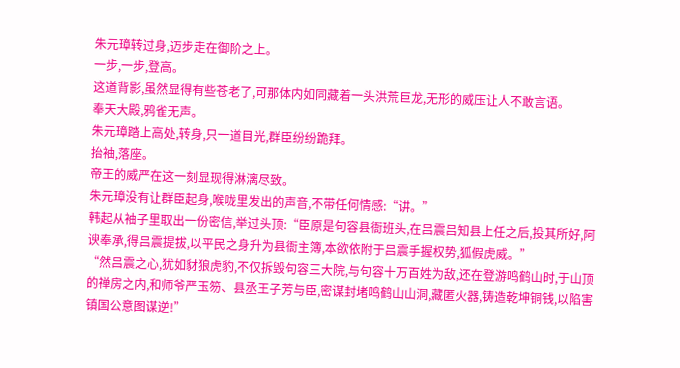朱元璋转过身,迈步走在御阶之上。
一步,一步,登高。
这道背影,虽然显得有些苍老了,可那体内如同藏着一头洪荒巨龙,无形的威压让人不敢言语。
奉天大殿,鸦雀无声。
朱元璋踏上高处,转身,只一道目光,群臣纷纷跪拜。
抬袖,落座。
帝王的威严在这一刻显现得淋漓尽致。
朱元璋没有让群臣起身,喉咙里发出的声音,不带任何情感:“讲。”
韩起从袖子里取出一份密信,举过头顶:“臣原是句容县衙班头,在吕震吕知县上任之后,投其所好,阿谀奉承,得吕震提拔,以平民之身升为县衙主簿,本欲依附于吕震手握权势,狐假虎威。”
“然吕震之心,犹如豺狼虎豹,不仅拆毁句容三大院,与句容十万百姓为敌,还在登游鸣鹤山时,于山顶的禅房之内,和师爷严玉笏、县丞王子芳与臣,密谋封堵鸣鹤山山洞,藏匿火器,铸造乾坤铜钱,以陷害镇国公意图谋逆!”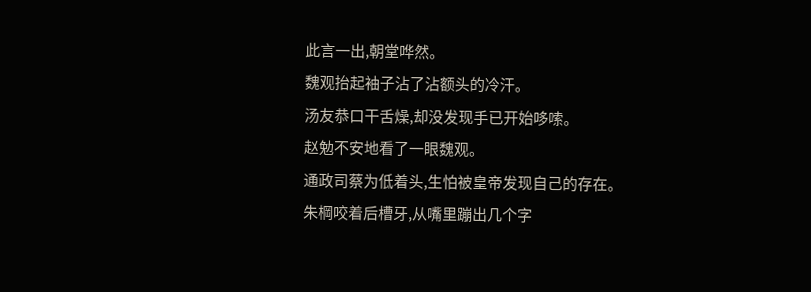此言一出,朝堂哗然。
魏观抬起袖子沾了沾额头的冷汗。
汤友恭口干舌燥,却没发现手已开始哆嗦。
赵勉不安地看了一眼魏观。
通政司蔡为低着头,生怕被皇帝发现自己的存在。
朱棡咬着后槽牙,从嘴里蹦出几个字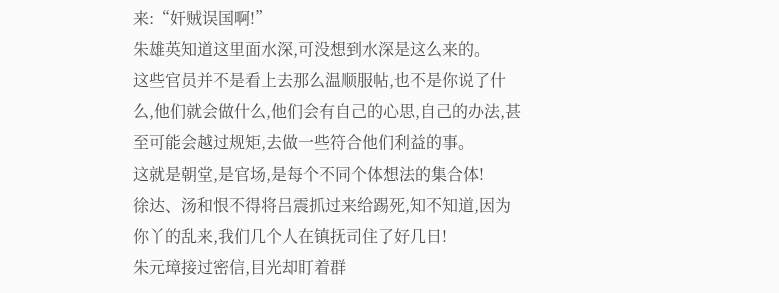来:“奸贼误国啊!”
朱雄英知道这里面水深,可没想到水深是这么来的。
这些官员并不是看上去那么温顺服帖,也不是你说了什么,他们就会做什么,他们会有自己的心思,自己的办法,甚至可能会越过规矩,去做一些符合他们利益的事。
这就是朝堂,是官场,是每个不同个体想法的集合体!
徐达、汤和恨不得将吕震抓过来给踢死,知不知道,因为你丫的乱来,我们几个人在镇抚司住了好几日!
朱元璋接过密信,目光却盯着群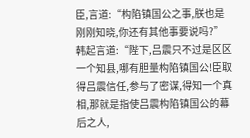臣,言道:“构陷镇国公之事,朕也是刚刚知晓,你还有其他事要说吗?”
韩起言道:“陛下,吕震只不过是区区一个知县,哪有胆量构陷镇国公!臣取得吕震信任,参与了密谋,得知一个真相,那就是指使吕震构陷镇国公的幕后之人,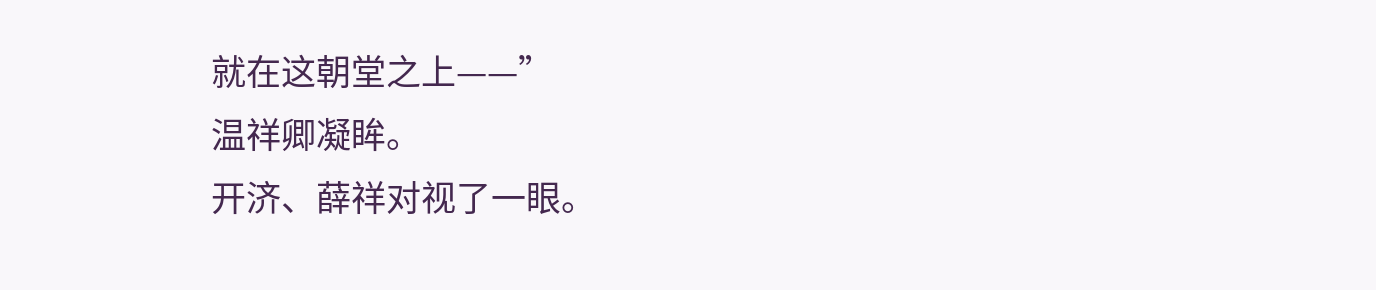就在这朝堂之上——”
温祥卿凝眸。
开济、薛祥对视了一眼。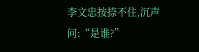李文忠按捺不住,沉声问:“是谁?”